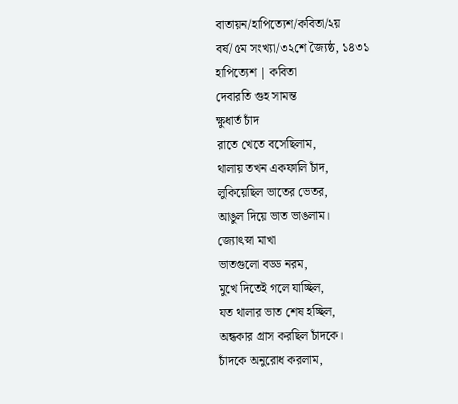বাতায়ন/হাপিত্যেশ/কবিতা/২য়
বর্ষ/৫ম সংখ্যা/৩২শে জ্যৈষ্ঠ, ১৪৩১
হাপিত্যেশ | কবিতা
দেবারতি গুহ সামন্ত
ক্ষুধার্ত চাঁদ
রাতে খেতে বসেছিলাম,
থালায় তখন একফালি চাঁদ,
লুকিয়েছিল ভাতের ভেতর,
আঙুল দিয়ে ভাত ভাঙলাম।
জ্যোৎস্না মাখা
ভাতগুলো বড্ড নরম,
মুখে দিতেই গলে যাচ্ছিল,
যত থালার ভাত শেষ হচ্ছিল,
অন্ধকার গ্রাস করছিল চাঁদকে।
চাঁদকে অনুরোধ করলাম,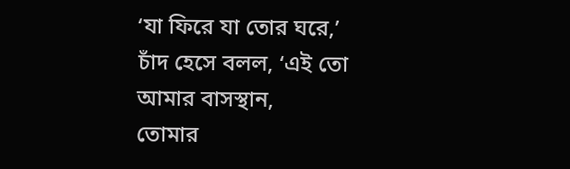‘যা ফিরে যা তোর ঘরে,’
চাঁদ হেসে বলল, ‘এই তো আমার বাসস্থান,
তোমার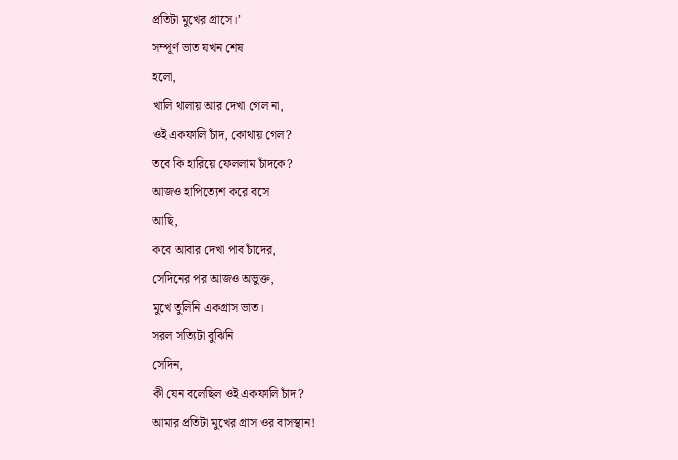প্রতিটা মুখের গ্রাসে।’
সম্পূর্ণ ভাত যখন শেষ
হলো,
খালি থালায় আর দেখা গেল না,
ওই একফালি চাঁদ, কোথায় গেল?
তবে কি হারিয়ে ফেললাম চাঁদকে?
আজও হাপিত্যেশ করে বসে
আছি,
কবে আবার দেখা পাব চাঁদের,
সেদিনের পর আজও অভুক্ত,
মুখে তুলিনি একগ্রাস ভাত।
সরল সত্যিটা বুঝিনি
সেদিন,
কী যেন বলেছিল ওই একফালি চাঁদ?
আমার প্রতিটা মুখের গ্রাস ওর বাসস্থান!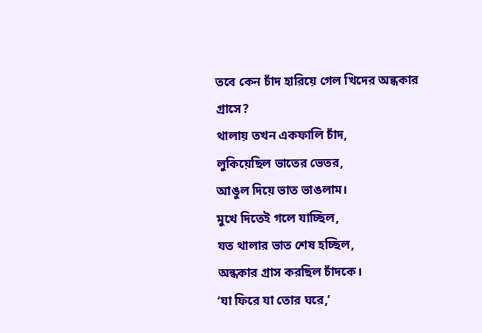তবে কেন চাঁদ হারিয়ে গেল খিদের অন্ধকার গ্রাসে?
থালায় তখন একফালি চাঁদ,
লুকিয়েছিল ভাতের ভেতর,
আঙুল দিয়ে ভাত ভাঙলাম।
মুখে দিতেই গলে যাচ্ছিল,
যত থালার ভাত শেষ হচ্ছিল,
অন্ধকার গ্রাস করছিল চাঁদকে।
‘যা ফিরে যা তোর ঘরে,’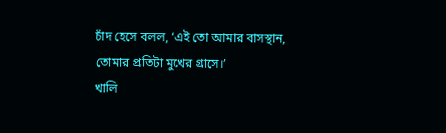চাঁদ হেসে বলল, ‘এই তো আমার বাসস্থান,
তোমার প্রতিটা মুখের গ্রাসে।’
খালি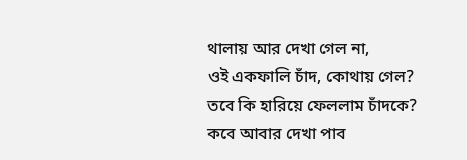থালায় আর দেখা গেল না,
ওই একফালি চাঁদ, কোথায় গেল?
তবে কি হারিয়ে ফেললাম চাঁদকে?
কবে আবার দেখা পাব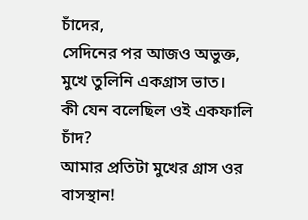চাঁদের,
সেদিনের পর আজও অভুক্ত,
মুখে তুলিনি একগ্রাস ভাত।
কী যেন বলেছিল ওই একফালি চাঁদ?
আমার প্রতিটা মুখের গ্রাস ওর বাসস্থান!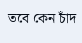তবে কেন চাঁদ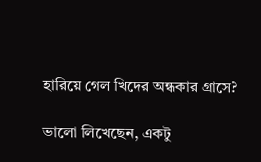হারিয়ে গেল খিদের অন্ধকার গ্রাসে?

ভালো লিখেছেন, একটু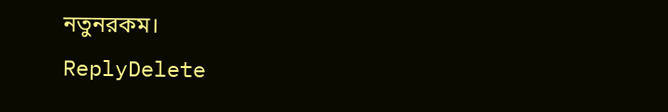নতুনরকম।
ReplyDelete